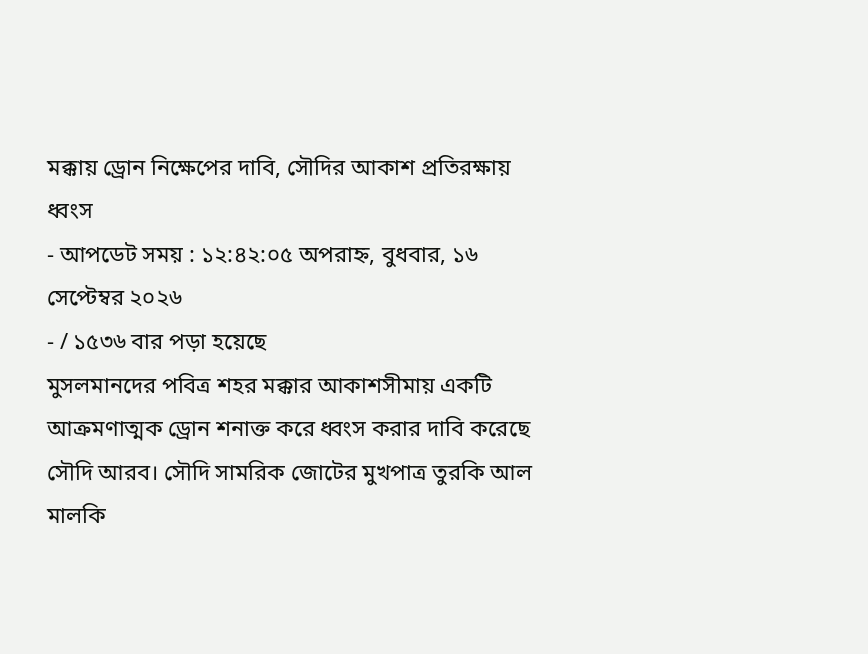মক্কায় ড্রোন নিক্ষেপের দাবি, সৌদির আকাশ প্রতিরক্ষায় ধ্বংস
- আপডেট সময় : ১২:৪২:০৫ অপরাহ্ন, বুধবার, ১৬ সেপ্টেম্বর ২০২৬
- / ১৫৩৬ বার পড়া হয়েছে
মুসলমানদের পবিত্র শহর মক্কার আকাশসীমায় একটি আক্রমণাত্মক ড্রোন শনাক্ত করে ধ্বংস করার দাবি করেছে সৌদি আরব। সৌদি সামরিক জোটের মুখপাত্র তুরকি আল মালকি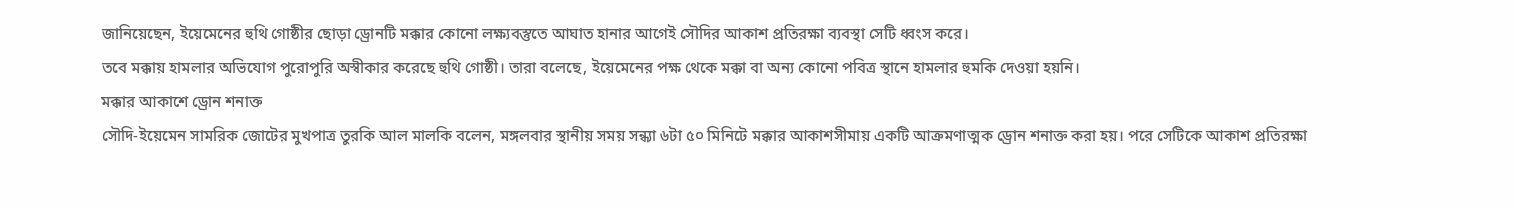জানিয়েছেন, ইয়েমেনের হুথি গোষ্ঠীর ছোড়া ড্রোনটি মক্কার কোনো লক্ষ্যবস্তুতে আঘাত হানার আগেই সৌদির আকাশ প্রতিরক্ষা ব্যবস্থা সেটি ধ্বংস করে।
তবে মক্কায় হামলার অভিযোগ পুরোপুরি অস্বীকার করেছে হুথি গোষ্ঠী। তারা বলেছে, ইয়েমেনের পক্ষ থেকে মক্কা বা অন্য কোনো পবিত্র স্থানে হামলার হুমকি দেওয়া হয়নি।
মক্কার আকাশে ড্রোন শনাক্ত
সৌদি-ইয়েমেন সামরিক জোটের মুখপাত্র তুরকি আল মালকি বলেন, মঙ্গলবার স্থানীয় সময় সন্ধ্যা ৬টা ৫০ মিনিটে মক্কার আকাশসীমায় একটি আক্রমণাত্মক ড্রোন শনাক্ত করা হয়। পরে সেটিকে আকাশ প্রতিরক্ষা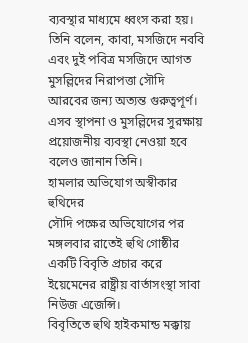ব্যবস্থার মাধ্যমে ধ্বংস করা হয়।
তিনি বলেন, কাবা, মসজিদে নববি এবং দুই পবিত্র মসজিদে আগত মুসল্লিদের নিরাপত্তা সৌদি আরবের জন্য অত্যন্ত গুরুত্বপূর্ণ। এসব স্থাপনা ও মুসল্লিদের সুরক্ষায় প্রয়োজনীয় ব্যবস্থা নেওয়া হবে বলেও জানান তিনি।
হামলার অভিযোগ অস্বীকার হুথিদের
সৌদি পক্ষের অভিযোগের পর মঙ্গলবার রাতেই হুথি গোষ্ঠীর একটি বিবৃতি প্রচার করে ইয়েমেনের রাষ্ট্রীয় বার্তাসংস্থা সাবা নিউজ এজেন্সি।
বিবৃতিতে হুথি হাইকমান্ড মক্কায়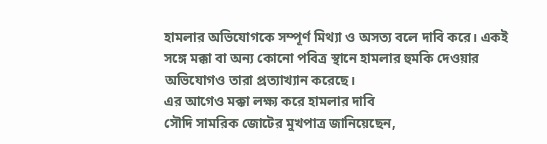হামলার অভিযোগকে সম্পূর্ণ মিথ্যা ও অসত্য বলে দাবি করে। একই সঙ্গে মক্কা বা অন্য কোনো পবিত্র স্থানে হামলার হুমকি দেওয়ার অভিযোগও তারা প্রত্যাখ্যান করেছে।
এর আগেও মক্কা লক্ষ্য করে হামলার দাবি
সৌদি সামরিক জোটের মুখপাত্র জানিয়েছেন,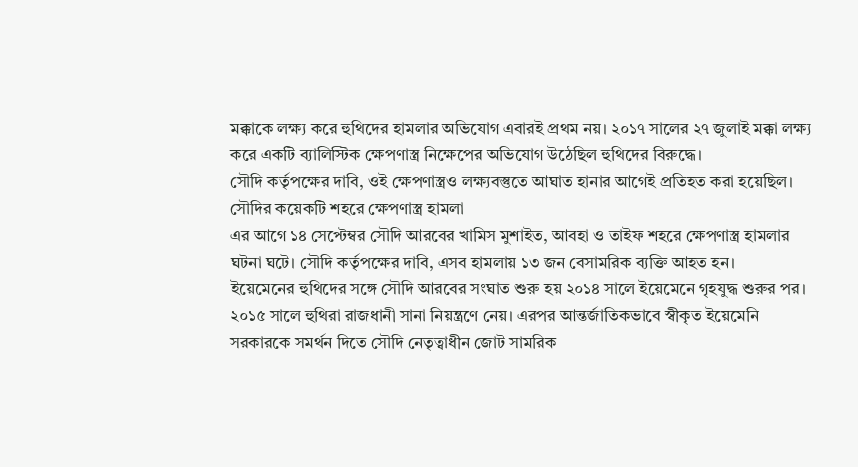মক্কাকে লক্ষ্য করে হুথিদের হামলার অভিযোগ এবারই প্রথম নয়। ২০১৭ সালের ২৭ জুলাই মক্কা লক্ষ্য করে একটি ব্যালিস্টিক ক্ষেপণাস্ত্র নিক্ষেপের অভিযোগ উঠেছিল হুথিদের বিরুদ্ধে।
সৌদি কর্তৃপক্ষের দাবি, ওই ক্ষেপণাস্ত্রও লক্ষ্যবস্তুতে আঘাত হানার আগেই প্রতিহত করা হয়েছিল।
সৌদির কয়েকটি শহরে ক্ষেপণাস্ত্র হামলা
এর আগে ১৪ সেপ্টেম্বর সৌদি আরবের খামিস মুশাইত, আবহা ও তাইফ শহরে ক্ষেপণাস্ত্র হামলার ঘটনা ঘটে। সৌদি কর্তৃপক্ষের দাবি, এসব হামলায় ১৩ জন বেসামরিক ব্যক্তি আহত হন।
ইয়েমেনের হুথিদের সঙ্গে সৌদি আরবের সংঘাত শুরু হয় ২০১৪ সালে ইয়েমেনে গৃহযুদ্ধ শুরুর পর। ২০১৫ সালে হুথিরা রাজধানী সানা নিয়ন্ত্রণে নেয়। এরপর আন্তর্জাতিকভাবে স্বীকৃত ইয়েমেনি সরকারকে সমর্থন দিতে সৌদি নেতৃত্বাধীন জোট সামরিক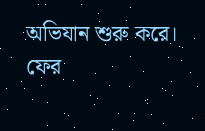অভিযান শুরু করে।
ফের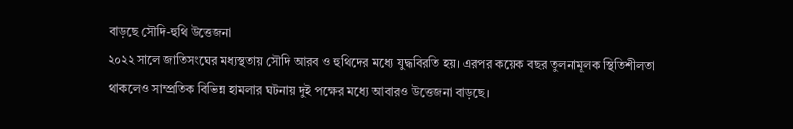বাড়ছে সৌদি-হুথি উত্তেজনা
২০২২ সালে জাতিসংঘের মধ্যস্থতায় সৌদি আরব ও হুথিদের মধ্যে যুদ্ধবিরতি হয়। এরপর কয়েক বছর তুলনামূলক স্থিতিশীলতা থাকলেও সাম্প্রতিক বিভিন্ন হামলার ঘটনায় দুই পক্ষের মধ্যে আবারও উত্তেজনা বাড়ছে।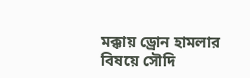মক্কায় ড্রোন হামলার বিষয়ে সৌদি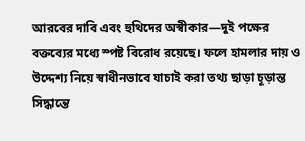আরবের দাবি এবং হুথিদের অস্বীকার—দুই পক্ষের বক্তব্যের মধ্যে স্পষ্ট বিরোধ রয়েছে। ফলে হামলার দায় ও উদ্দেশ্য নিয়ে স্বাধীনভাবে যাচাই করা তথ্য ছাড়া চূড়ান্ত সিদ্ধান্তে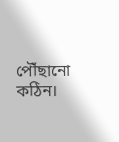পৌঁছানো কঠিন।